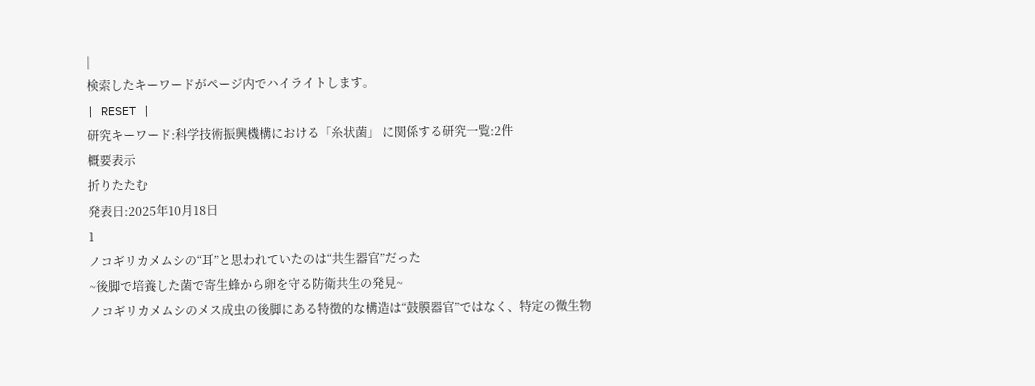|
検索したキーワードがページ内でハイライトします。
| RESET |
研究キーワード:科学技術振興機構における「糸状菌」 に関係する研究一覧:2件
概要表示
折りたたむ
発表日:2025年10月18日
1
ノコギリカメムシの“耳”と思われていたのは“共生器官”だった
~後脚で培養した菌で寄生蜂から卵を守る防衛共生の発見~
ノコギリカメムシのメス成虫の後脚にある特徴的な構造は“鼓膜器官”ではなく、特定の微生物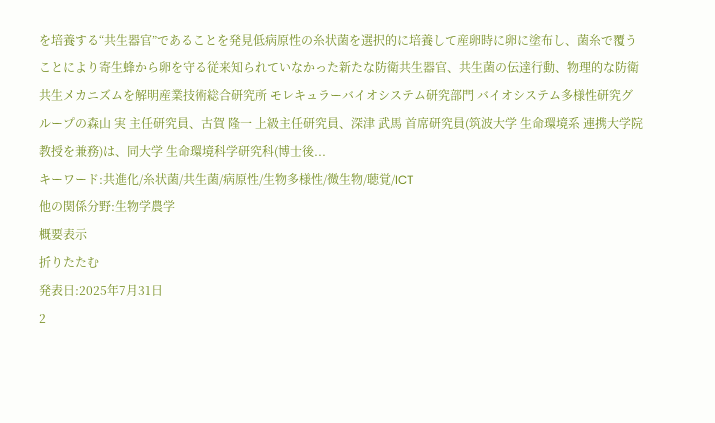を培養する“共生器官”であることを発見低病原性の糸状菌を選択的に培養して産卵時に卵に塗布し、菌糸で覆うことにより寄生蜂から卵を守る従来知られていなかった新たな防衛共生器官、共生菌の伝達行動、物理的な防衛共生メカニズムを解明産業技術総合研究所 モレキュラーバイオシステム研究部門 バイオシステム多様性研究グループの森山 実 主任研究員、古賀 隆一 上級主任研究員、深津 武馬 首席研究員(筑波大学 生命環境系 連携大学院 教授を兼務)は、同大学 生命環境科学研究科(博士後...
キーワード:共進化/糸状菌/共生菌/病原性/生物多様性/微生物/聴覚/ICT
他の関係分野:生物学農学
概要表示
折りたたむ
発表日:2025年7月31日
2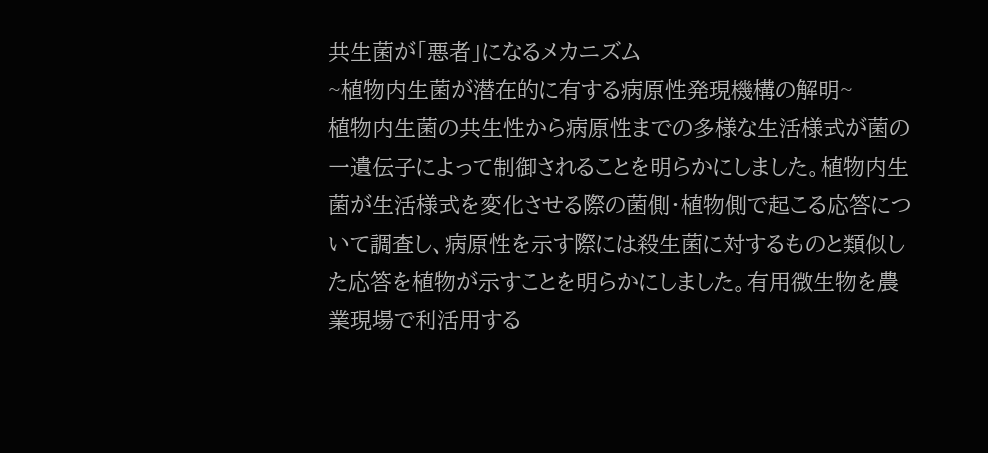共生菌が「悪者」になるメカニズム
~植物内生菌が潜在的に有する病原性発現機構の解明~
植物内生菌の共生性から病原性までの多様な生活様式が菌の一遺伝子によって制御されることを明らかにしました。植物内生菌が生活様式を変化させる際の菌側・植物側で起こる応答について調査し、病原性を示す際には殺生菌に対するものと類似した応答を植物が示すことを明らかにしました。有用微生物を農業現場で利活用する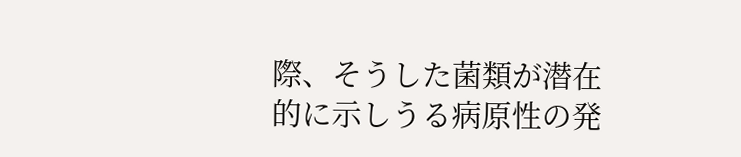際、そうした菌類が潜在的に示しうる病原性の発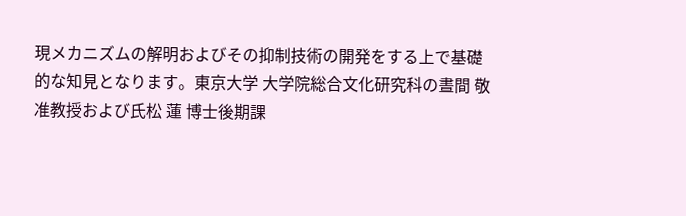現メカニズムの解明およびその抑制技術の開発をする上で基礎的な知見となります。東京大学 大学院総合文化研究科の晝間 敬 准教授および氏松 蓮 博士後期課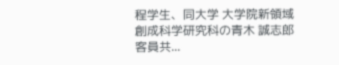程学生、同大学 大学院新領域創成科学研究科の青木 誠志郎 客員共...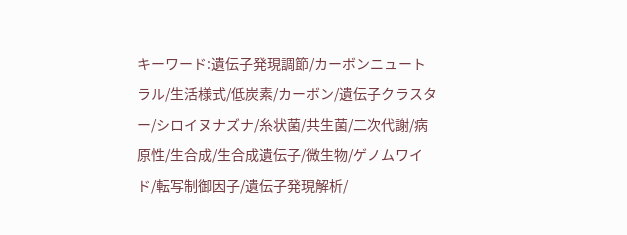キーワード:遺伝子発現調節/カーボンニュートラル/生活様式/低炭素/カーボン/遺伝子クラスター/シロイヌナズナ/糸状菌/共生菌/二次代謝/病原性/生合成/生合成遺伝子/微生物/ゲノムワイド/転写制御因子/遺伝子発現解析/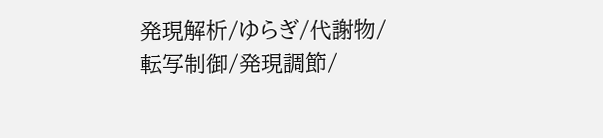発現解析/ゆらぎ/代謝物/転写制御/発現調節/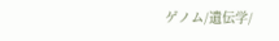ゲノム/遺伝学/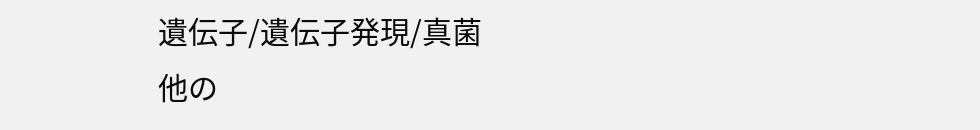遺伝子/遺伝子発現/真菌
他の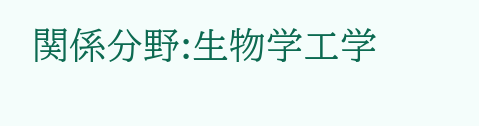関係分野:生物学工学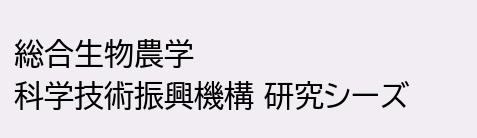総合生物農学
科学技術振興機構 研究シーズ